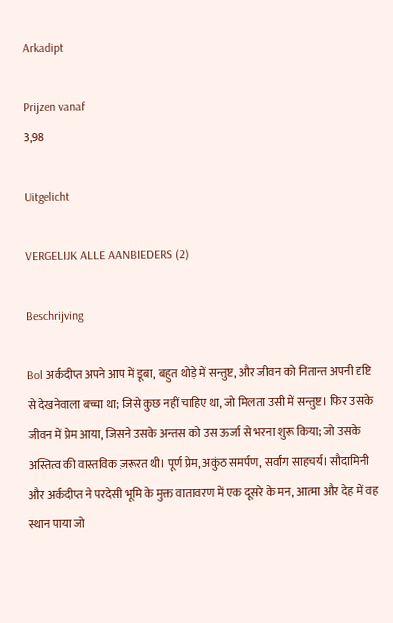Arkadipt

Prijzen vanaf
3,98

Uitgelicht

VERGELIJK ALLE AANBIEDERS (2)

Beschrijving

Bol अर्कदीप्त अपने आप में डूबा, बहुत थोड़े में सन्तुष्ट, और जीवन को नितान्त अपनी दृष्टि से देखनेवाला बच्चा था; जिसे कुछ नहीं चाहिए था, जो मिलता उसी में सन्तुष्ट। फिर उसके जीवन में प्रेम आया, जिसने उसके अन्तस को उस ऊर्जा से भरना शुरू किया; जो उसके अस्तित्व की वास्तविक ज़रूरत थी। पूर्ण प्रेम, अकुंठ समर्पण, सर्वांग साहचर्य। सौदामिनी और अर्कदीप्त ने परदेसी भूमि के मुक्त वातावरण में एक दूसरे के मन, आत्मा और देह में वह स्थान पाया जो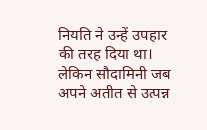नियति ने उन्हें उपहार की तरह दिया था। लेकिन सौदामिनी जब अपने अतीत से उत्पन्न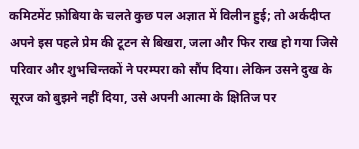कमिटमेंट फ़ोबिया के चलते कुछ पल अज्ञात में विलीन हुई; तो अर्कदीप्त अपने इस पहले प्रेम की टूटन से बिखरा, जला और फिर राख हो गया जिसे परिवार और शुभचिन्तकों ने परम्परा को सौंप दिया। लेकिन उसने दुख के सूरज को बुझने नहीं दिया, उसे अपनी आत्मा के क्षितिज पर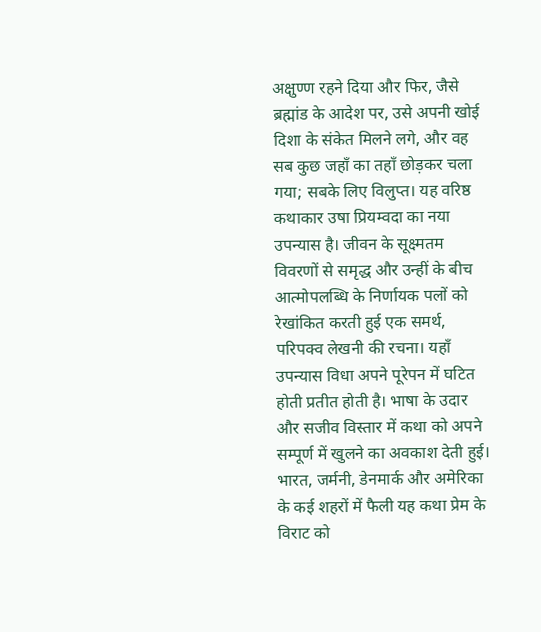अक्षुण्ण रहने दिया और फिर, जैसे ब्रह्मांड के आदेश पर, उसे अपनी खोई दिशा के संकेत मिलने लगे, और वह सब कुछ जहाँ का तहाँ छोड़कर चला गया; सबके लिए विलुप्त। यह वरिष्ठ कथाकार उषा प्रियम्वदा का नया उपन्यास है। जीवन के सूक्ष्मतम विवरणों से समृद्ध और उन्हीं के बीच आत्मोपलब्धि के निर्णायक पलों को रेखांकित करती हुई एक समर्थ, परिपक्व लेखनी की रचना। यहाँ उपन्यास विधा अपने पूरेपन में घटित होती प्रतीत होती है। भाषा के उदार और सजीव विस्तार में कथा को अपने सम्पूर्ण में खुलने का अवकाश देती हुई। भारत, जर्मनी, डेनमार्क और अमेरिका के कई शहरों में फैली यह कथा प्रेम के विराट को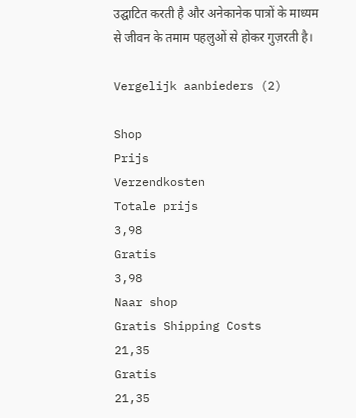उद्घाटित करती है और अनेकानेक पात्रों के माध्यम से जीवन के तमाम पहलुओं से होकर गुज़रती है।

Vergelijk aanbieders (2)

Shop
Prijs
Verzendkosten
Totale prijs
3,98
Gratis
3,98
Naar shop
Gratis Shipping Costs
21,35
Gratis
21,35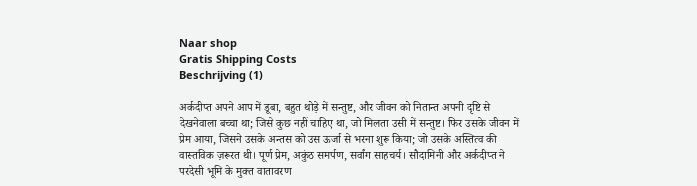Naar shop
Gratis Shipping Costs
Beschrijving (1)

अर्कदीप्त अपने आप में डूबा, बहुत थोड़े में सन्तुष्ट, और जीवन को नितान्त अपनी दृष्टि से देखनेवाला बच्चा था; जिसे कुछ नहीं चाहिए था, जो मिलता उसी में सन्तुष्ट। फिर उसके जीवन में प्रेम आया, जिसने उसके अन्तस को उस ऊर्जा से भरना शुरू किया; जो उसके अस्तित्व की वास्तविक ज़रूरत थी। पूर्ण प्रेम, अकुंठ समर्पण, सर्वांग साहचर्य। सौदामिनी और अर्कदीप्त ने परदेसी भूमि के मुक्त वातावरण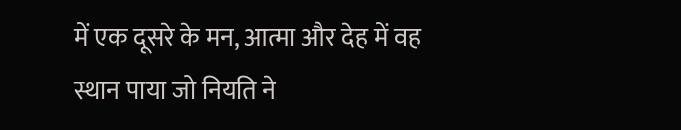में एक दूसरे के मन, आत्मा और देह में वह स्थान पाया जो नियति ने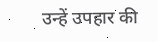उन्हें उपहार की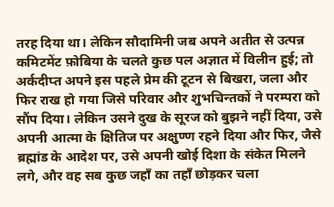तरह दिया था। लेकिन सौदामिनी जब अपने अतीत से उत्पन्न कमिटमेंट फ़ोबिया के चलते कुछ पल अज्ञात में विलीन हुई; तो अर्कदीप्त अपने इस पहले प्रेम की टूटन से बिखरा, जला और फिर राख हो गया जिसे परिवार और शुभचिन्तकों ने परम्परा को सौंप दिया। लेकिन उसने दुख के सूरज को बुझने नहीं दिया, उसे अपनी आत्मा के क्षितिज पर अक्षुण्ण रहने दिया और फिर, जैसे ब्रह्मांड के आदेश पर, उसे अपनी खोई दिशा के संकेत मिलने लगे, और वह सब कुछ जहाँ का तहाँ छोड़कर चला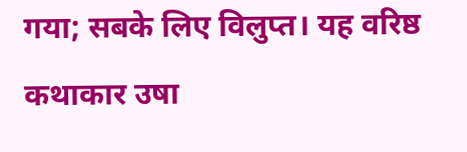गया; सबके लिए विलुप्त। यह वरिष्ठ कथाकार उषा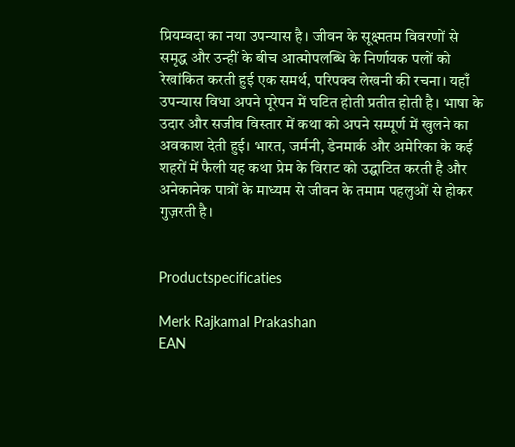प्रियम्वदा का नया उपन्यास है। जीवन के सूक्ष्मतम विवरणों से समृद्ध और उन्हीं के बीच आत्मोपलब्धि के निर्णायक पलों को रेखांकित करती हुई एक समर्थ, परिपक्व लेखनी की रचना। यहाँ उपन्यास विधा अपने पूरेपन में घटित होती प्रतीत होती है। भाषा के उदार और सजीव विस्तार में कथा को अपने सम्पूर्ण में खुलने का अवकाश देती हुई। भारत, जर्मनी, डेनमार्क और अमेरिका के कई शहरों में फैली यह कथा प्रेम के विराट को उद्घाटित करती है और अनेकानेक पात्रों के माध्यम से जीवन के तमाम पहलुओं से होकर गुज़रती है।


Productspecificaties

Merk Rajkamal Prakashan
EAN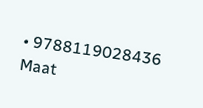• 9788119028436
Maat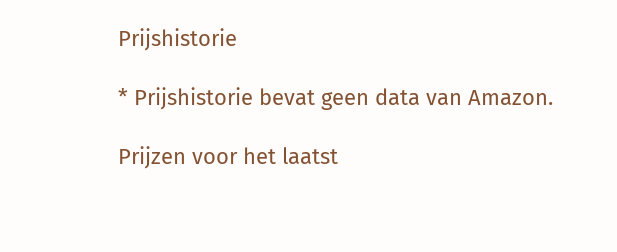Prijshistorie

* Prijshistorie bevat geen data van Amazon.

Prijzen voor het laatst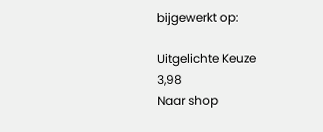bijgewerkt op:

Uitgelichte Keuze
3,98
Naar shop